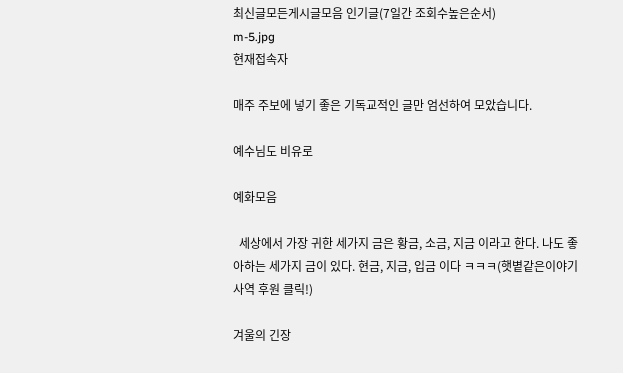최신글모든게시글모음 인기글(7일간 조회수높은순서)
m-5.jpg
현재접속자

매주 주보에 넣기 좋은 기독교적인 글만 엄선하여 모았습니다.

예수님도 비유로

예화모음

  세상에서 가장 귀한 세가지 금은 황금, 소금, 지금 이라고 한다. 나도 좋아하는 세가지 금이 있다. 현금, 지금, 입금 이다 ㅋㅋㅋ(햇볕같은이야기 사역 후원 클릭!)

겨울의 긴장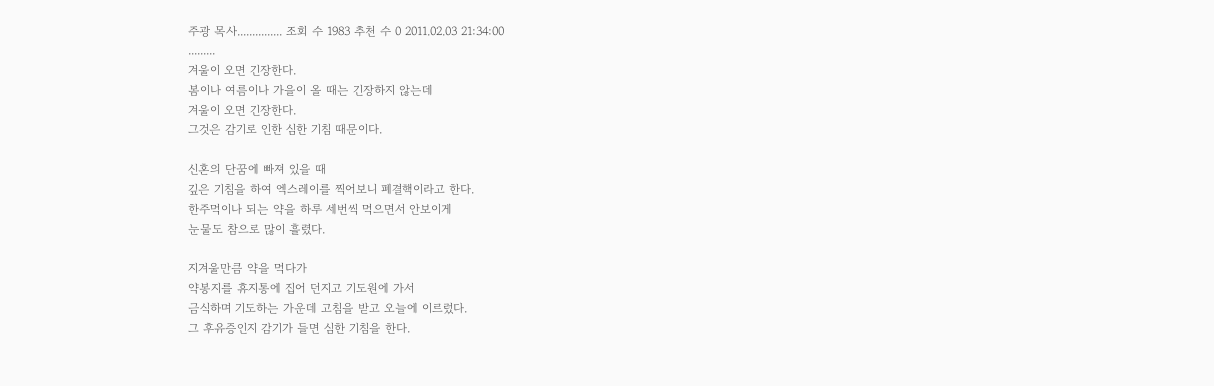주광 목사............... 조회 수 1983 추천 수 0 2011.02.03 21:34:00
.........
겨울이 오면 긴장한다.
봄이나 여름이나 가을이 올 때는 긴장하지 않는데
겨울이 오면 긴장한다.
그것은 감기로 인한 심한 기침 때문이다.

신혼의 단꿈에 빠져 있을 때
깊은 기침을 하여 엑스레이를 찍어보니 폐결핵이라고 한다.
한주먹이나 되는 약을 하루 세번씩 먹으면서 안보이게
눈물도 참으로 많이 흘렸다.

지겨울만큼 약을 먹다가
약봉지를 휴지통에 집어 던지고 기도원에 가서
금식하며 기도하는 가운데 고침을 받고 오늘에 이르렀다.
그 후유증인지 감기가 들면 심한 기침을 한다.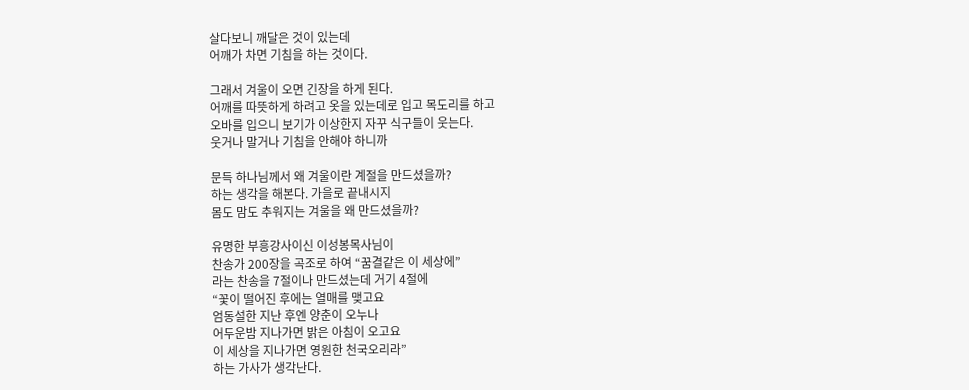살다보니 깨달은 것이 있는데
어깨가 차면 기침을 하는 것이다.

그래서 겨울이 오면 긴장을 하게 된다.
어깨를 따뜻하게 하려고 옷을 있는데로 입고 목도리를 하고
오바를 입으니 보기가 이상한지 자꾸 식구들이 웃는다.
웃거나 말거나 기침을 안해야 하니까

문득 하나님께서 왜 겨울이란 계절을 만드셨을까?
하는 생각을 해본다. 가을로 끝내시지
몸도 맘도 추워지는 겨울을 왜 만드셨을까?

유명한 부흥강사이신 이성봉목사님이
찬송가 200장을 곡조로 하여 “꿈결같은 이 세상에”
라는 찬송을 7절이나 만드셨는데 거기 4절에
“꽃이 떨어진 후에는 열매를 맺고요
엄동설한 지난 후엔 양춘이 오누나
어두운밤 지나가면 밝은 아침이 오고요
이 세상을 지나가면 영원한 천국오리라”
하는 가사가 생각난다.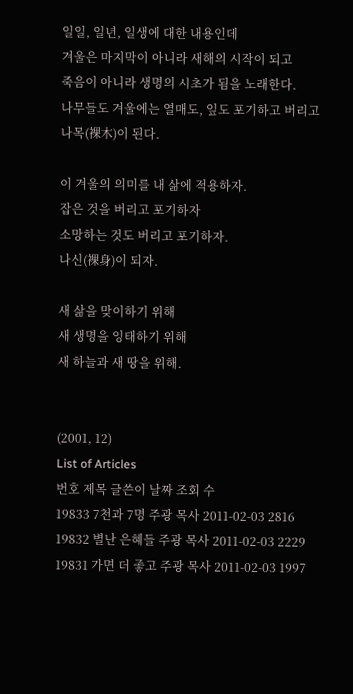일일, 일년, 일생에 대한 내용인데
겨울은 마지막이 아니라 새해의 시작이 되고
죽음이 아니라 생명의 시초가 됨을 노래한다.
나무들도 겨울에는 열매도, 잎도 포기하고 버리고
나목(裸木)이 된다.

이 겨울의 의미를 내 삶에 적용하자.
잡은 것을 버리고 포기하자
소망하는 것도 버리고 포기하자.
나신(裸身)이 되자.

새 삶을 맞이하기 위해
새 생명을 잉태하기 위해
새 하늘과 새 땅을 위해.


(2001, 12)
List of Articles
번호 제목 글쓴이 날짜 조회 수
19833 7천과 7명 주광 목사 2011-02-03 2816
19832 별난 은혜들 주광 목사 2011-02-03 2229
19831 가면 더 좋고 주광 목사 2011-02-03 1997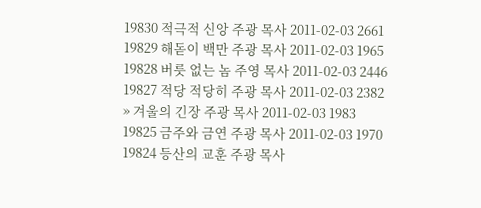19830 적극적 신앙 주광 목사 2011-02-03 2661
19829 해돋이 백만 주광 목사 2011-02-03 1965
19828 버릇 없는 놈 주영 목사 2011-02-03 2446
19827 적당 적당히 주광 목사 2011-02-03 2382
» 겨울의 긴장 주광 목사 2011-02-03 1983
19825 금주와 금연 주광 목사 2011-02-03 1970
19824 등산의 교훈 주광 목사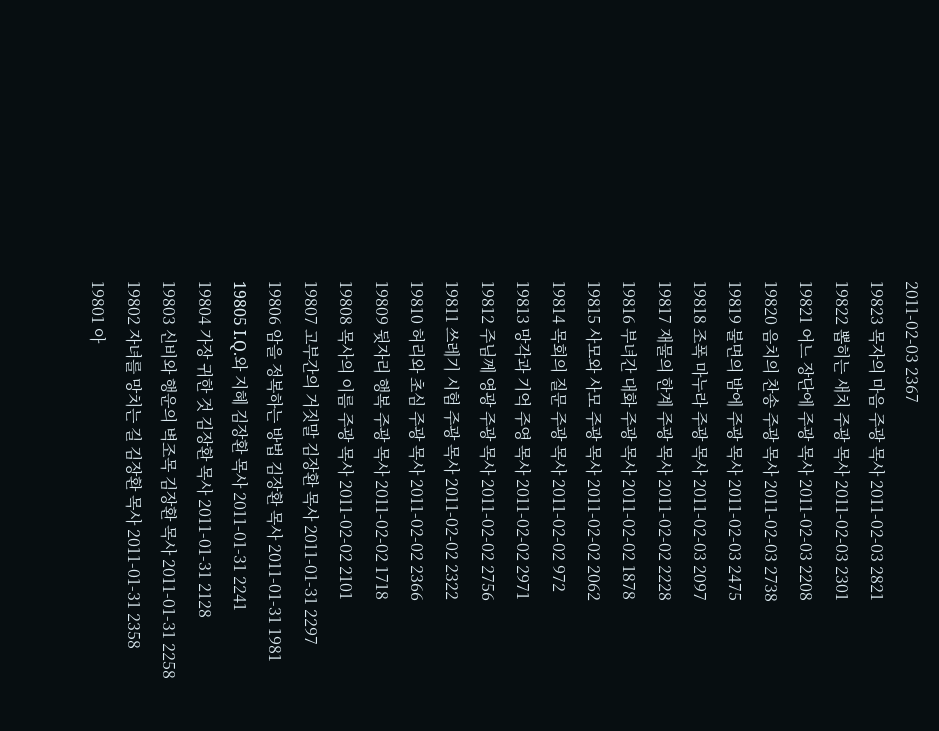2011-02-03 2367
19823 목자의 마음 주광 목사 2011-02-03 2821
19822 뽑히는 새치 주광 목사 2011-02-03 2301
19821 어느 장단에 주광 목사 2011-02-03 2208
19820 음치의 찬송 주광 목사 2011-02-03 2738
19819 불면의 밤에 주광 목사 2011-02-03 2475
19818 조폭 마누라 주광 목사 2011-02-03 2097
19817 재물의 한계 주광 목사 2011-02-02 2228
19816 부녀간 대화 주광 목사 2011-02-02 1878
19815 사모와 사모 주광 목사 2011-02-02 2062
19814 목회의 질문 주광 목사 2011-02-02 972
19813 망각과 기억 주영 목사 2011-02-02 2971
19812 주님께 영광 주광 목사 2011-02-02 2756
19811 쓰레기 시험 주광 목사 2011-02-02 2322
19810 허리와 초심 주광 목사 2011-02-02 2366
19809 뒷자리 행복 주광 목사 2011-02-02 1718
19808 목사의 이름 주광 목사 2011-02-02 2101
19807 고부간의 거짓말 김장환 목사 2011-01-31 2297
19806 암을 정복하는 방법 김장환 목사 2011-01-31 1981
19805 I.Q.와 지혜 김장환 목사 2011-01-31 2241
19804 가장 귀한 것 김장환 목사 2011-01-31 2128
19803 신비와 행운의 벽조목 김장환 목사 2011-01-31 2258
19802 자녀를 망치는 길 김장환 목사 2011-01-31 2358
19801 아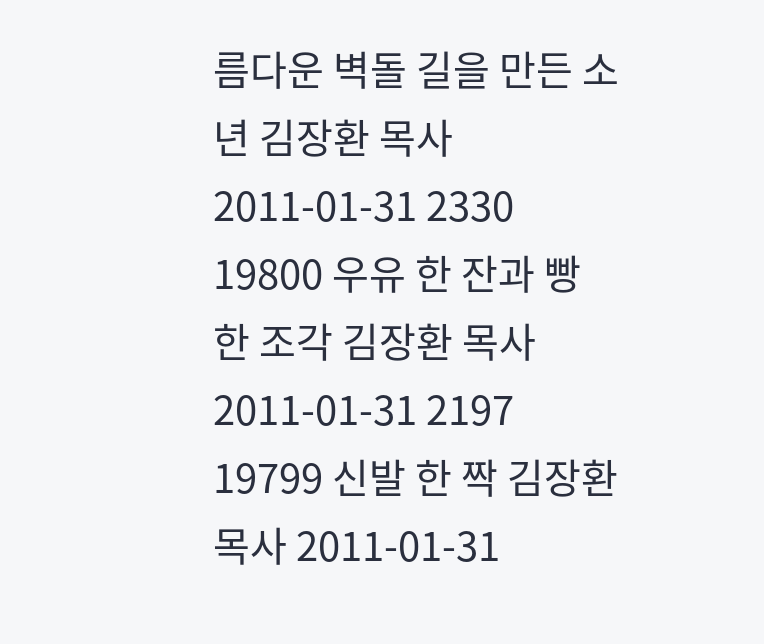름다운 벽돌 길을 만든 소년 김장환 목사 2011-01-31 2330
19800 우유 한 잔과 빵 한 조각 김장환 목사 2011-01-31 2197
19799 신발 한 짝 김장환 목사 2011-01-31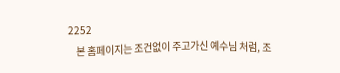2252
    본 홈페이지는 조건없이 주고가신 예수님 처럼, 조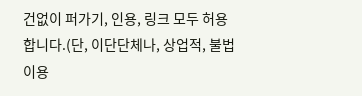건없이 퍼가기, 인용, 링크 모두 허용합니다.(단, 이단단체나, 상업적, 불법이용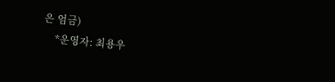은 엄금)
    *운영자: 최용우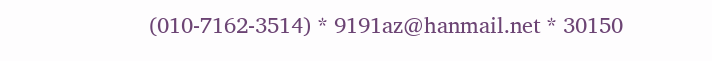(010-7162-3514) * 9191az@hanmail.net * 30150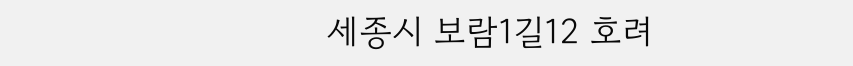세종시 보람1길12 호려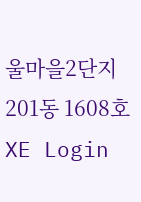울마을2단지 201동 1608호
XE Login